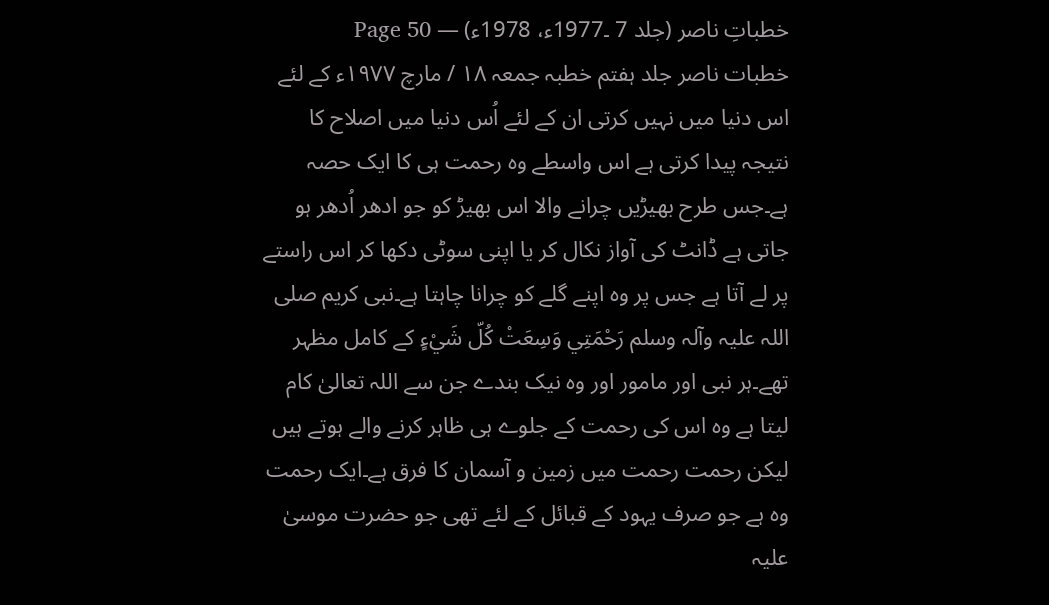خطباتِ ناصر (جلد 7 ۔1977ء، 1978ء) — Page 50
خطبات ناصر جلد ہفتم خطبہ جمعہ ۱۸ / مارچ ۱۹۷۷ء کے لئے اس دنیا میں نہیں کرتی ان کے لئے اُس دنیا میں اصلاح کا نتیجہ پیدا کرتی ہے اس واسطے وہ رحمت ہی کا ایک حصہ ہے۔جس طرح بھیڑیں چرانے والا اس بھیڑ کو جو ادھر اُدھر ہو جاتی ہے ڈانٹ کی آواز نکال کر یا اپنی سوٹی دکھا کر اس راستے پر لے آتا ہے جس پر وہ اپنے گلے کو چرانا چاہتا ہے۔نبی کریم صلی اللہ علیہ وآلہ وسلم رَحْمَتِي وَسِعَتْ كُلّ شَيْءٍ کے کامل مظہر تھے۔ہر نبی اور مامور اور وہ نیک بندے جن سے اللہ تعالیٰ کام لیتا ہے وہ اس کی رحمت کے جلوے ہی ظاہر کرنے والے ہوتے ہیں لیکن رحمت رحمت میں زمین و آسمان کا فرق ہے۔ایک رحمت وہ ہے جو صرف یہود کے قبائل کے لئے تھی جو حضرت موسیٰ علیہ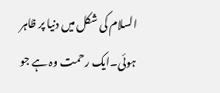السلام کی شکل میں دنیا پر ظاہر ہوئی۔ایک رحمت وہ ہے جو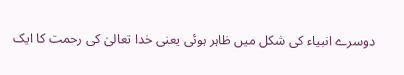دوسرے انبیاء کی شکل میں ظاہر ہوئی یعنی خدا تعالیٰ کی رحمت کا ایک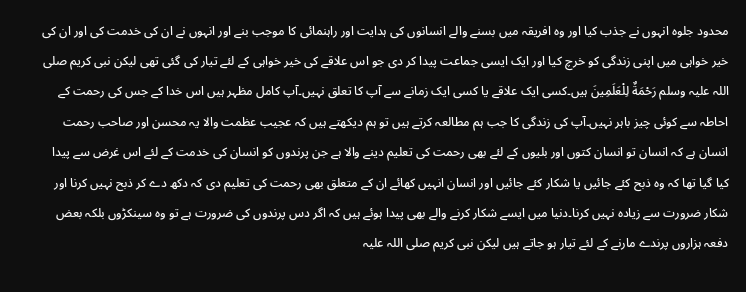محدود جلوہ انہوں نے جذب کیا اور وہ افریقہ میں بسنے والے انسانوں کی ہدایت اور راہنمائی کا موجب بنے اور انہوں نے ان کی خدمت کی اور ان کی خیر خواہی میں اپنی زندگی کو خرچ کیا اور ایک ایسی جماعت پیدا کر دی جو اس علاقے کی خیر خواہی کے لئے تیار کی گئی تھی لیکن نبی کریم صلی اللہ علیہ وسلم رَحْمَةٌ لِلْعَلَمِينَ ہیں۔کسی ایک علاقے یا کسی ایک زمانے سے آپ کا تعلق نہیں۔آپ کامل مظہر ہیں اس خدا کے جس کی رحمت کے احاطہ سے کوئی چیز باہر نہیں۔آپ کی زندگی کا جب ہم مطالعہ کرتے ہیں تو ہم دیکھتے ہیں کہ عجیب عظمت والا یہ محسن اور صاحب رحمت انسان ہے کہ انسان تو انسان کتوں اور بلیوں کے لئے بھی رحمت کی تعلیم دینے والا ہے جن پرندوں کو انسان کی خدمت کے لئے اس غرض سے پیدا کیا گیا تھا کہ وہ ذبح کئے جائیں یا شکار کئے جائیں اور انسان انہیں کھائے ان کے متعلق بھی رحمت کی تعلیم دی کہ دکھ دے کر ذبح نہیں کرنا اور شکار ضرورت سے زیادہ نہیں کرنا۔دنیا میں ایسے شکار کرنے والے بھی پیدا ہوئے ہیں کہ اگر دس پرندوں کی ضرورت ہے تو وہ سینکڑوں بلکہ بعض دفعہ ہزاروں پرندے مارنے کے لئے تیار ہو جاتے ہیں لیکن نبی کریم صلی اللہ علیہ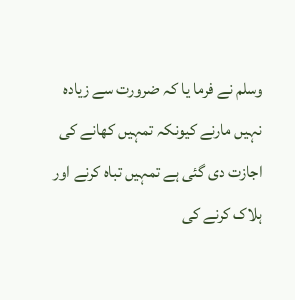وسلم نے فرما یا کہ ضرورت سے زیادہ نہیں مارنے کیونکہ تمہیں کھانے کی اجازت دی گئی ہے تمہیں تباہ کرنے اور ہلاک کرنے کی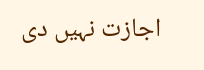اجازت نہیں دی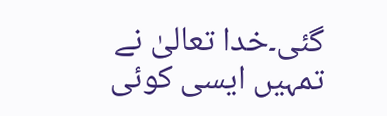گئی۔خدا تعالیٰ نے تمہیں ایسی کوئی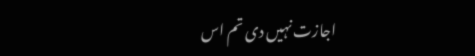اجازت نہیں دی تم اس